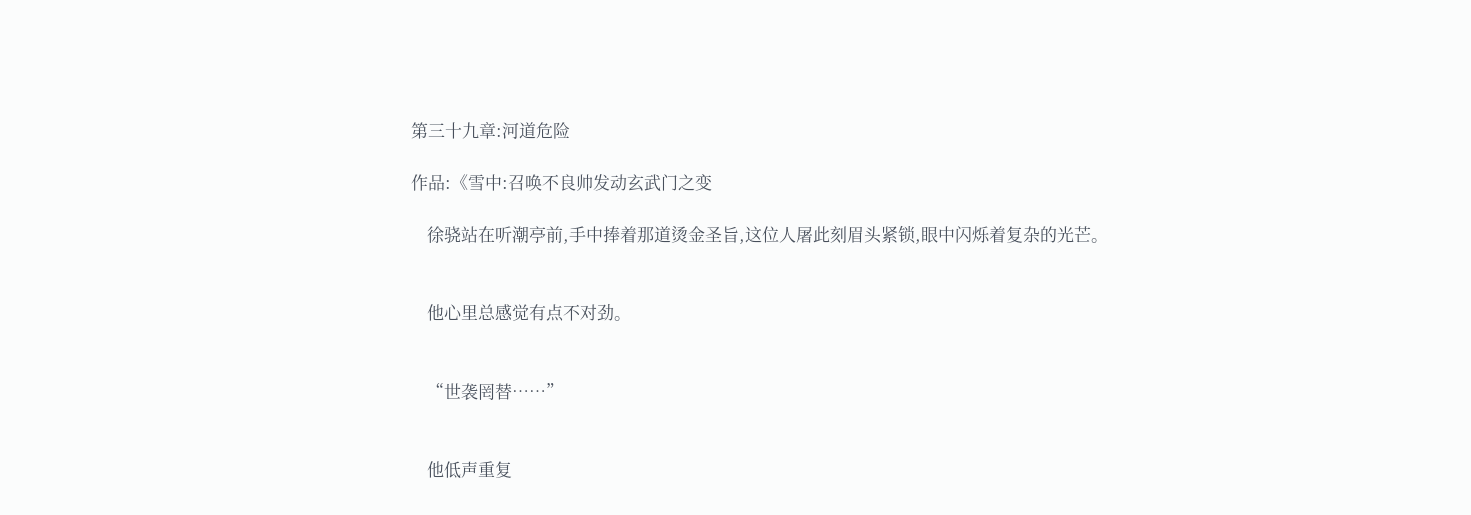第三十九章:河道危险

作品:《雪中:召唤不良帅发动玄武门之变

    徐骁站在听潮亭前,手中捧着那道烫金圣旨,这位人屠此刻眉头紧锁,眼中闪烁着复杂的光芒。


    他心里总感觉有点不对劲。


    “世袭罔替……”


    他低声重复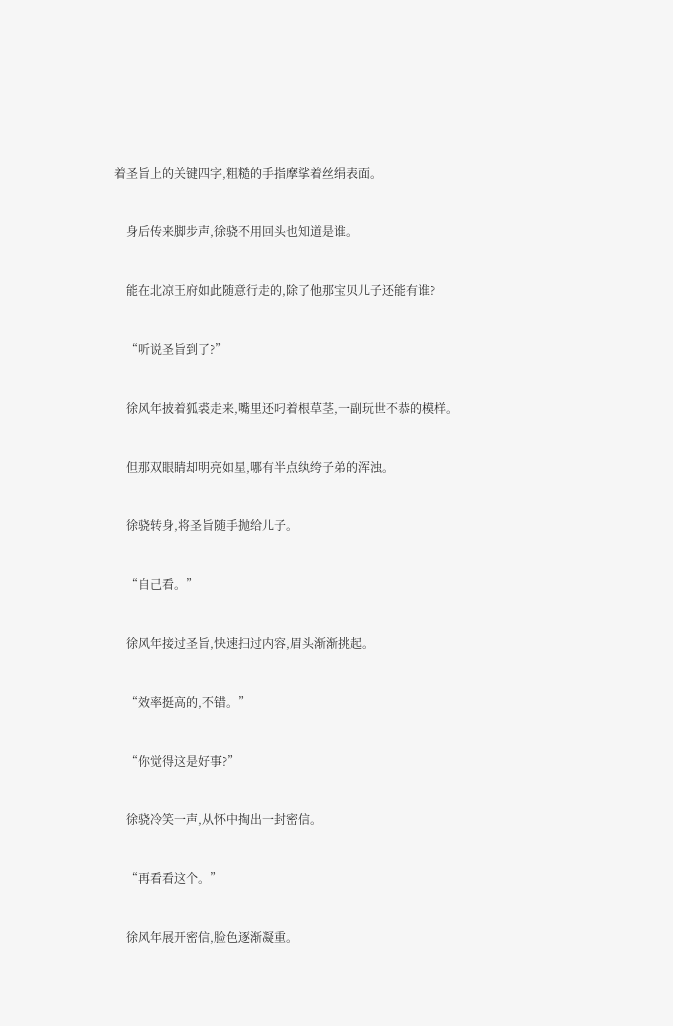着圣旨上的关键四字,粗糙的手指摩挲着丝绢表面。


    身后传来脚步声,徐骁不用回头也知道是谁。


    能在北凉王府如此随意行走的,除了他那宝贝儿子还能有谁?


    “听说圣旨到了?”


    徐风年披着狐裘走来,嘴里还叼着根草茎,一副玩世不恭的模样。


    但那双眼睛却明亮如星,哪有半点纨绔子弟的浑浊。


    徐骁转身,将圣旨随手抛给儿子。


    “自己看。”


    徐风年接过圣旨,快速扫过内容,眉头渐渐挑起。


    “效率挺高的,不错。”


    “你觉得这是好事?”


    徐骁冷笑一声,从怀中掏出一封密信。


    “再看看这个。”


    徐风年展开密信,脸色逐渐凝重。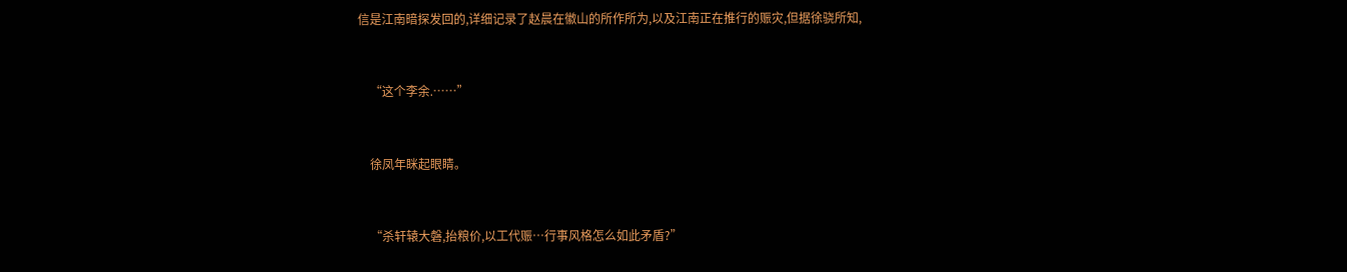信是江南暗探发回的,详细记录了赵晨在徽山的所作所为,以及江南正在推行的赈灾,但据徐骁所知,


    “这个李余.……”


    徐凤年眯起眼睛。


    “杀轩辕大磐,抬粮价,以工代赈…行事风格怎么如此矛盾?”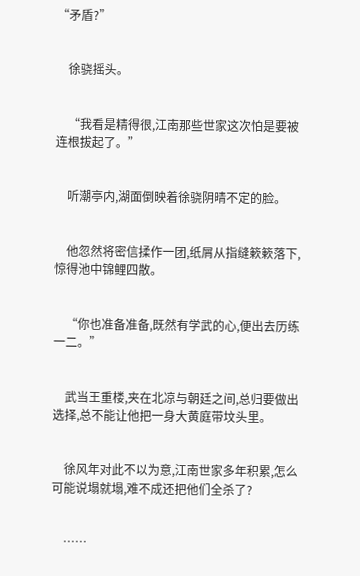“矛盾?”


    徐骁摇头。


    “我看是精得很,江南那些世家这次怕是要被连根拔起了。”


    听潮亭内,湖面倒映着徐骁阴晴不定的脸。


    他忽然将密信揉作一团,纸屑从指缝簌簌落下,惊得池中锦鲤四散。


    “你也准备准备,既然有学武的心,便出去历练一二。”


    武当王重楼,夹在北凉与朝廷之间,总归要做出选择,总不能让他把一身大黄庭带坟头里。


    徐风年对此不以为意,江南世家多年积累,怎么可能说塌就塌,难不成还把他们全杀了?


    ……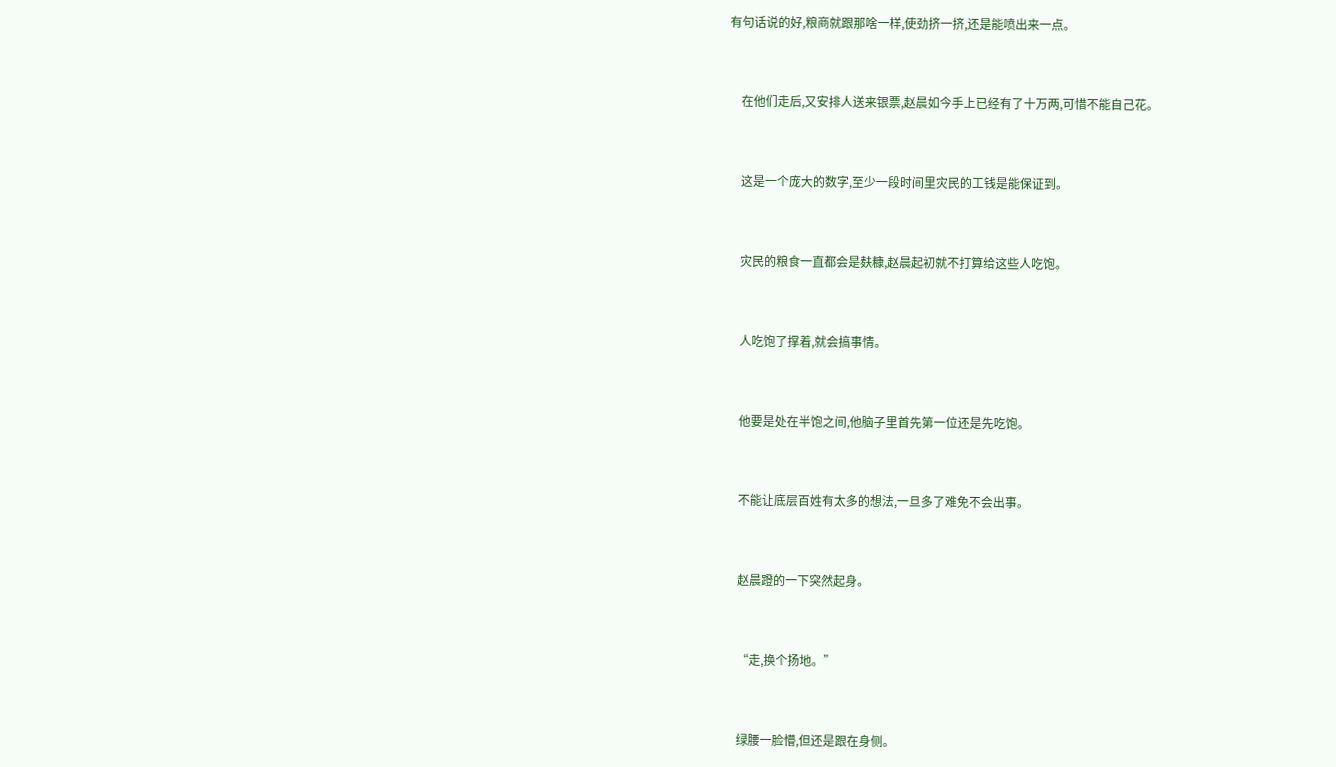有句话说的好,粮商就跟那啥一样,使劲挤一挤,还是能喷出来一点。


    在他们走后,又安排人送来银票,赵晨如今手上已经有了十万两,可惜不能自己花。


    这是一个庞大的数字,至少一段时间里灾民的工钱是能保证到。


    灾民的粮食一直都会是麸糠,赵晨起初就不打算给这些人吃饱。


    人吃饱了撑着,就会搞事情。


    他要是处在半饱之间,他脑子里首先第一位还是先吃饱。


    不能让底层百姓有太多的想法,一旦多了难免不会出事。


    赵晨蹬的一下突然起身。


    “走,换个扬地。”


    绿腰一脸懵,但还是跟在身侧。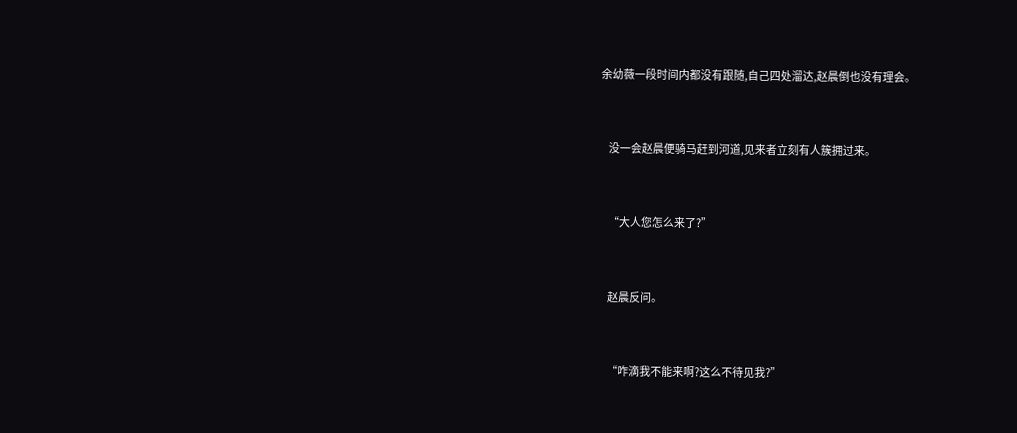余幼薇一段时间内都没有跟随,自己四处溜达,赵晨倒也没有理会。


    没一会赵晨便骑马赶到河道,见来者立刻有人簇拥过来。


    “大人您怎么来了?”


    赵晨反问。


    “咋滴我不能来啊?这么不待见我?”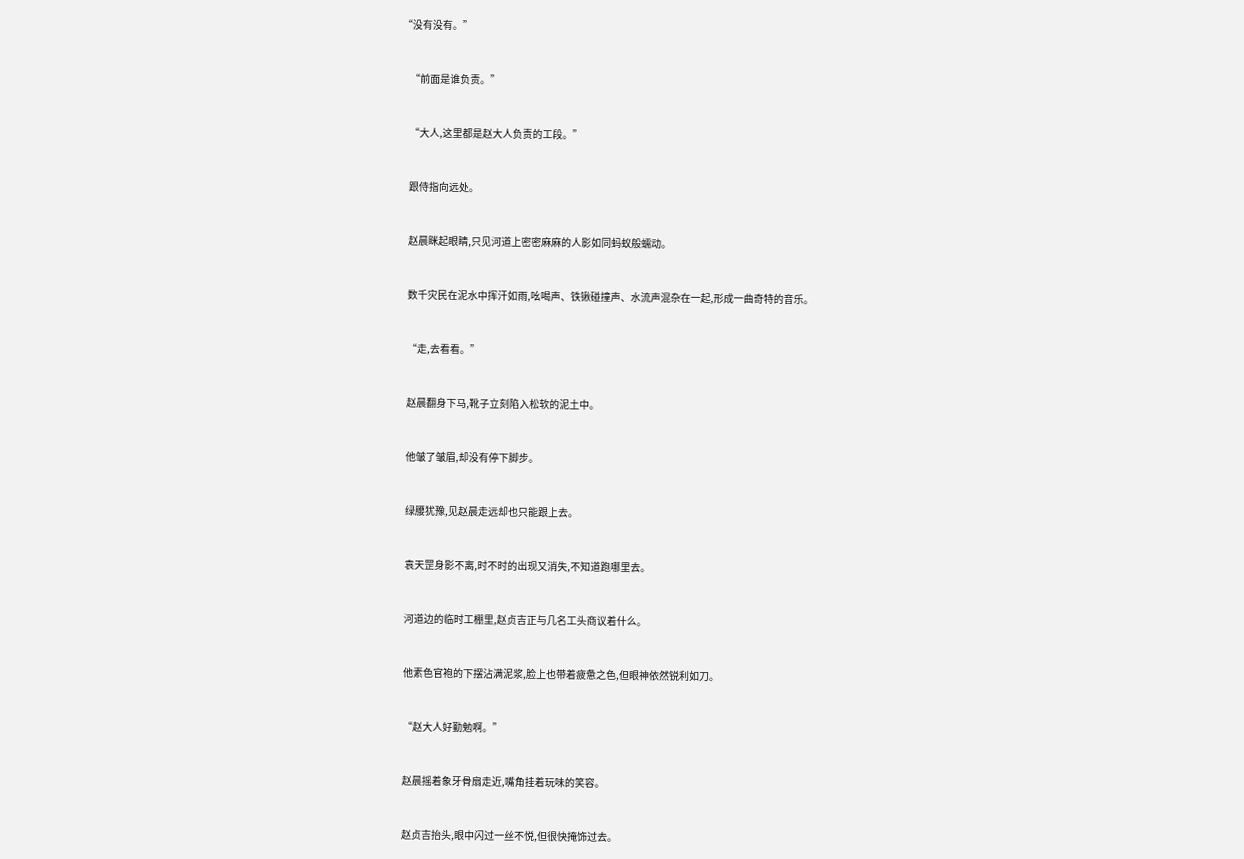“没有没有。”


    “前面是谁负责。”


    “大人,这里都是赵大人负责的工段。”


    跟侍指向远处。


    赵晨眯起眼睛,只见河道上密密麻麻的人影如同蚂蚁般蠕动。


    数千灾民在泥水中挥汗如雨,吆喝声、铁锹碰撞声、水流声混杂在一起,形成一曲奇特的音乐。


    “走,去看看。”


    赵晨翻身下马,靴子立刻陷入松软的泥土中。


    他皱了皱眉,却没有停下脚步。


    绿腰犹豫,见赵晨走远却也只能跟上去。


    袁天罡身影不离,时不时的出现又消失,不知道跑哪里去。


    河道边的临时工棚里,赵贞吉正与几名工头商议着什么。


    他素色官袍的下摆沾满泥浆,脸上也带着疲惫之色,但眼神依然锐利如刀。


    “赵大人好勤勉啊。”


    赵晨摇着象牙骨扇走近,嘴角挂着玩味的笑容。


    赵贞吉抬头,眼中闪过一丝不悦,但很快掩饰过去。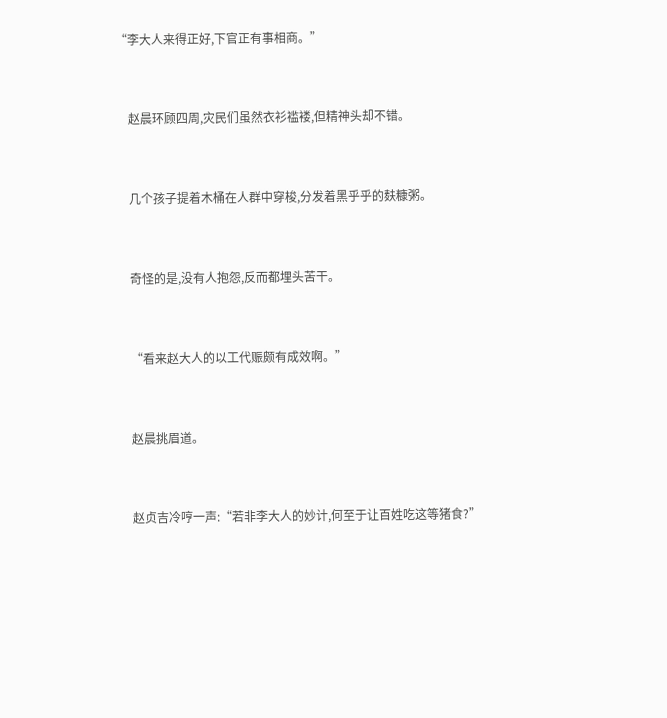“李大人来得正好,下官正有事相商。”


    赵晨环顾四周,灾民们虽然衣衫褴褛,但精神头却不错。


    几个孩子提着木桶在人群中穿梭,分发着黑乎乎的麸糠粥。


    奇怪的是,没有人抱怨,反而都埋头苦干。


    “看来赵大人的以工代赈颇有成效啊。”


    赵晨挑眉道。


    赵贞吉冷哼一声:“若非李大人的妙计,何至于让百姓吃这等猪食?”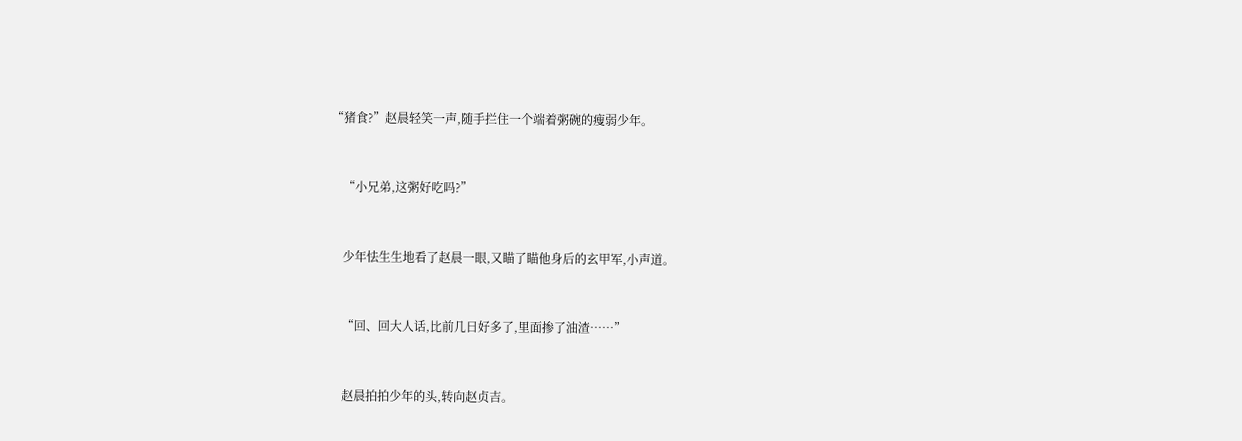“猪食?”赵晨轻笑一声,随手拦住一个端着粥碗的瘦弱少年。


    “小兄弟,这粥好吃吗?”


    少年怯生生地看了赵晨一眼,又瞄了瞄他身后的玄甲军,小声道。


    “回、回大人话,比前几日好多了,里面掺了油渣……”


    赵晨拍拍少年的头,转向赵贞吉。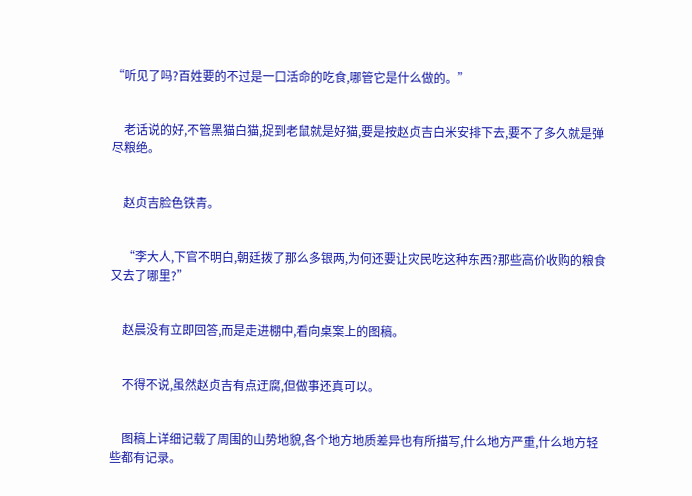“听见了吗?百姓要的不过是一口活命的吃食,哪管它是什么做的。”


    老话说的好,不管黑猫白猫,捉到老鼠就是好猫,要是按赵贞吉白米安排下去,要不了多久就是弹尽粮绝。


    赵贞吉脸色铁青。


    “李大人,下官不明白,朝廷拨了那么多银两,为何还要让灾民吃这种东西?那些高价收购的粮食又去了哪里?”


    赵晨没有立即回答,而是走进棚中,看向桌案上的图稿。


    不得不说,虽然赵贞吉有点迂腐,但做事还真可以。


    图稿上详细记载了周围的山势地貌,各个地方地质差异也有所描写,什么地方严重,什么地方轻些都有记录。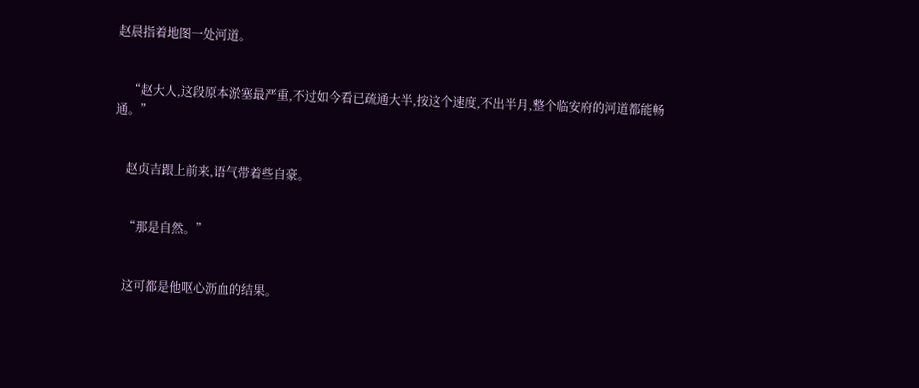赵晨指着地图一处河道。


    “赵大人,这段原本淤塞最严重,不过如今看已疏通大半,按这个速度,不出半月,整个临安府的河道都能畅通。”


    赵贞吉跟上前来,语气带着些自豪。


    “那是自然。”


    这可都是他呕心沥血的结果。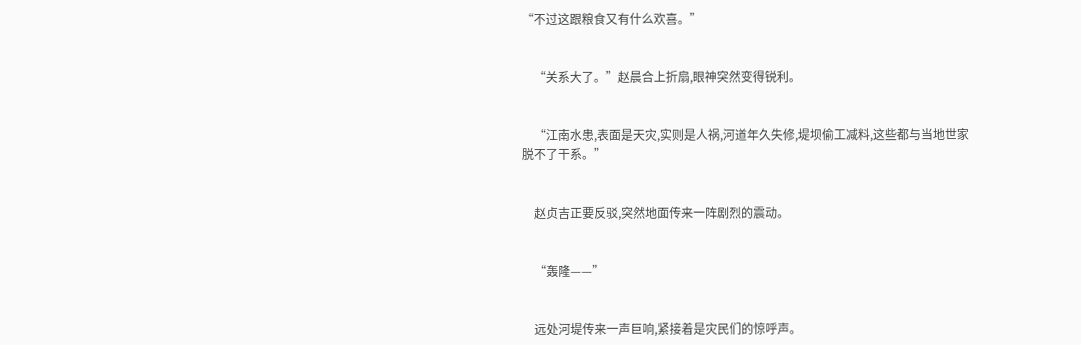“不过这跟粮食又有什么欢喜。”


    “关系大了。”赵晨合上折扇,眼神突然变得锐利。


    “江南水患,表面是天灾,实则是人祸,河道年久失修,堤坝偷工减料,这些都与当地世家脱不了干系。”


    赵贞吉正要反驳,突然地面传来一阵剧烈的震动。


    “轰隆——”


    远处河堤传来一声巨响,紧接着是灾民们的惊呼声。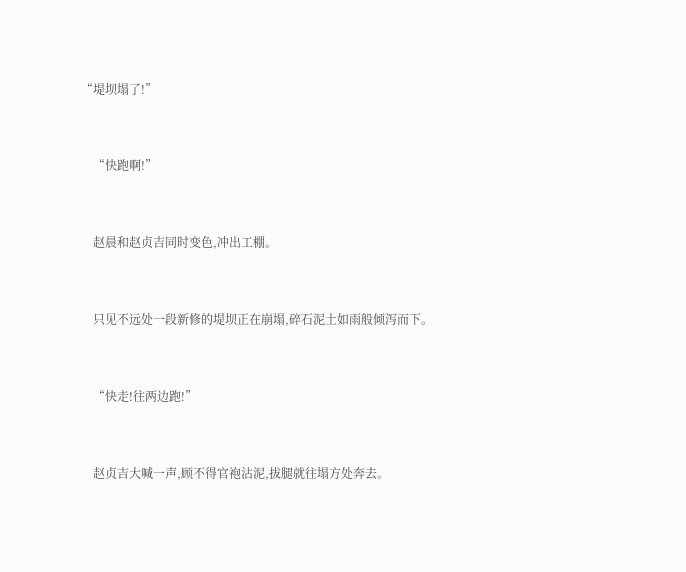“堤坝塌了!”


    “快跑啊!”


    赵晨和赵贞吉同时变色,冲出工棚。


    只见不远处一段新修的堤坝正在崩塌,碎石泥土如雨般倾泻而下。


    “快走!往两边跑!”


    赵贞吉大喊一声,顾不得官袍沾泥,拔腿就往塌方处奔去。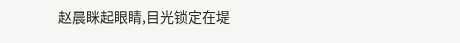赵晨眯起眼睛,目光锁定在堤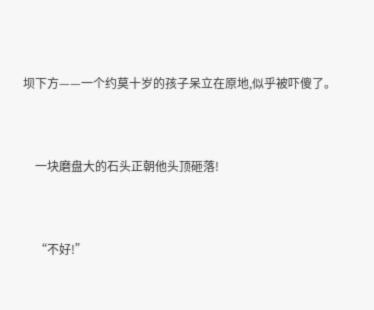坝下方——一个约莫十岁的孩子呆立在原地,似乎被吓傻了。


    一块磨盘大的石头正朝他头顶砸落!


    “不好!”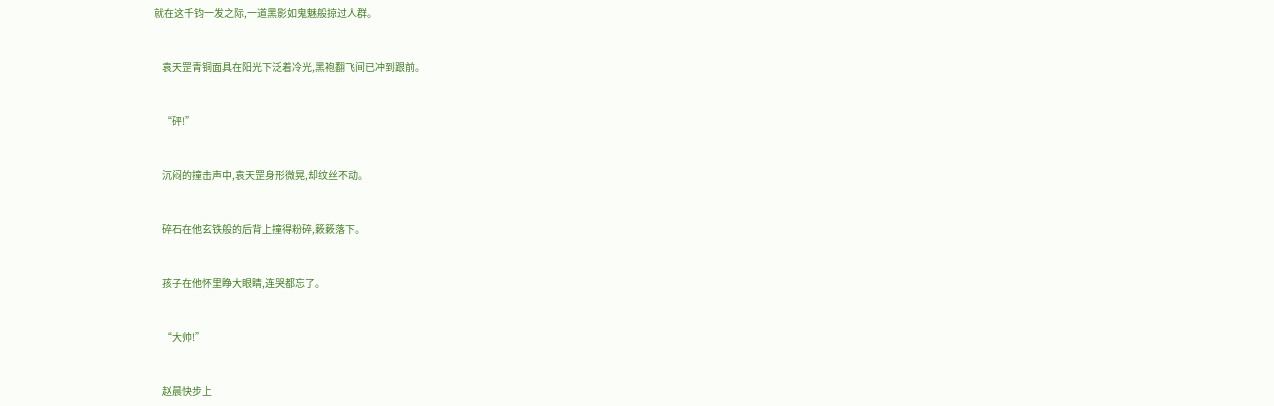就在这千钧一发之际,一道黑影如鬼魅般掠过人群。


    袁天罡青铜面具在阳光下泛着冷光,黑袍翻飞间已冲到跟前。


    “砰!”


    沉闷的撞击声中,袁天罡身形微晃,却纹丝不动。


    碎石在他玄铁般的后背上撞得粉碎,簌簌落下。


    孩子在他怀里睁大眼睛,连哭都忘了。


    “大帅!”


    赵晨快步上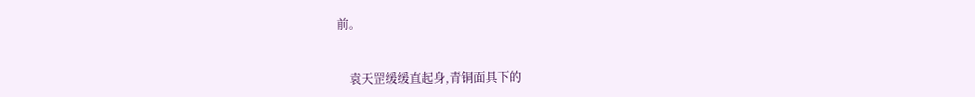前。


    袁天罡缓缓直起身,青铜面具下的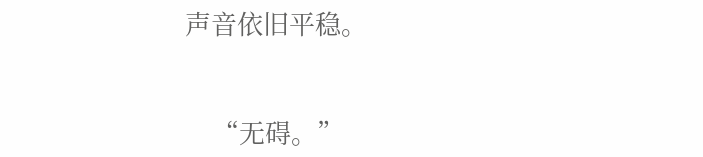声音依旧平稳。


    “无碍。”